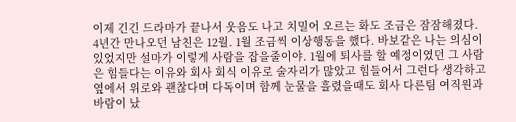이제 긴긴 드라마가 끝나서 웃음도 나고 치밀어 오르는 화도 조금은 잠잠해졌다.
4년간 만나오던 남친은 12월. 1월 조금씩 이상행동을 했다. 바보같은 나는 의심이 있었지만 설마가 이렇게 사람을 잡을줄이야. 1월에 퇴사를 할 예정이였던 그 사람은 힘들다는 이유와 회사 회식 이유로 술자리가 많았고 힘들어서 그런다 생각하고 옆에서 위로와 괜찮다며 다독이며 함께 눈물을 흘렸을때도 회사 다른팀 여직원과 바람이 났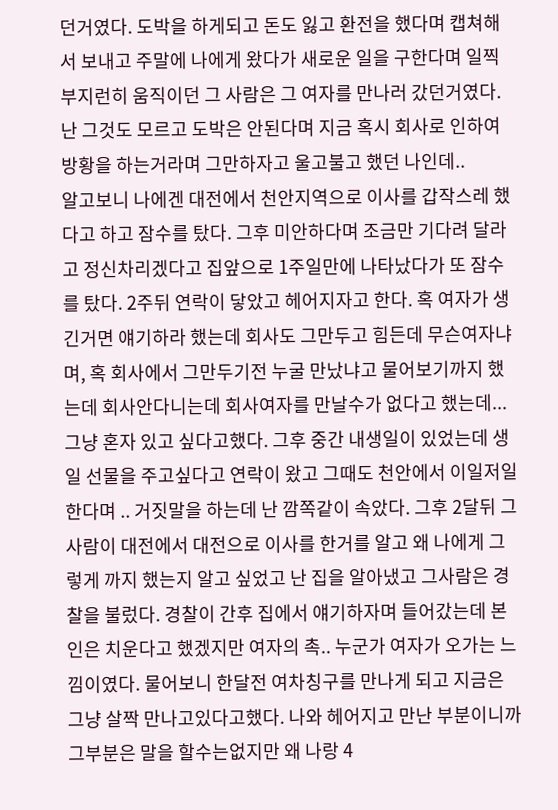던거였다. 도박을 하게되고 돈도 잃고 환전을 했다며 캡쳐해서 보내고 주말에 나에게 왔다가 새로운 일을 구한다며 일찍 부지런히 움직이던 그 사람은 그 여자를 만나러 갔던거였다. 난 그것도 모르고 도박은 안된다며 지금 혹시 회사로 인하여 방황을 하는거라며 그만하자고 울고불고 했던 나인데..
알고보니 나에겐 대전에서 천안지역으로 이사를 갑작스레 했다고 하고 잠수를 탔다. 그후 미안하다며 조금만 기다려 달라고 정신차리겠다고 집앞으로 1주일만에 나타났다가 또 잠수를 탔다. 2주뒤 연락이 닿았고 헤어지자고 한다. 혹 여자가 생긴거면 얘기하라 했는데 회사도 그만두고 힘든데 무슨여자냐며, 혹 회사에서 그만두기전 누굴 만났냐고 물어보기까지 했는데 회사안다니는데 회사여자를 만날수가 없다고 했는데...그냥 혼자 있고 싶다고했다. 그후 중간 내생일이 있었는데 생일 선물을 주고싶다고 연락이 왔고 그때도 천안에서 이일저일 한다며 .. 거짓말을 하는데 난 깜쪽같이 속았다. 그후 2달뒤 그 사람이 대전에서 대전으로 이사를 한거를 알고 왜 나에게 그렇게 까지 했는지 알고 싶었고 난 집을 알아냈고 그사람은 경찰을 불렀다. 경찰이 간후 집에서 얘기하자며 들어갔는데 본인은 치운다고 했겠지만 여자의 촉.. 누군가 여자가 오가는 느낌이였다. 물어보니 한달전 여차칭구를 만나게 되고 지금은 그냥 살짝 만나고있다고했다. 나와 헤어지고 만난 부분이니까 그부분은 말을 할수는없지만 왜 나랑 4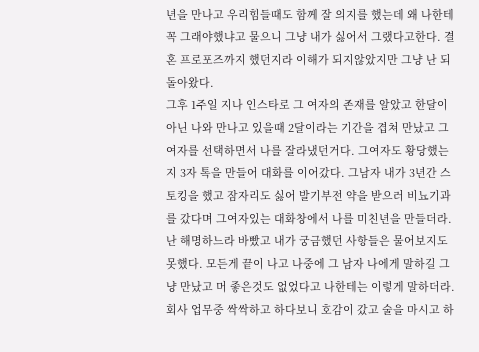년을 만나고 우리힘들때도 함께 잘 의지를 했는데 왜 나한테 꼭 그래야했냐고 물으니 그냥 내가 싫어서 그랬다고한다. 결혼 프로포즈까지 했던지라 이해가 되지않았지만 그냥 난 되돌아왔다.
그후 1주일 지나 인스타로 그 여자의 존재를 알았고 한달이 아닌 나와 만나고 있을때 2달이라는 기간을 겹쳐 만났고 그여자를 선택하면서 나를 잘라냈던거다. 그여자도 황당했는지 3자 톡을 만들어 대화를 이어갔다. 그남자 내가 3년간 스토킹을 했고 잠자리도 싫어 발기부전 약을 받으러 비뇨기과를 갔다며 그여자있는 대화창에서 나를 미친년을 만들더라. 난 해명하느라 바빴고 내가 궁금했던 사항들은 물어보지도 못했다. 모든게 끝이 나고 나중에 그 남자 나에게 말하길 그냥 만났고 머 좋은것도 없었다고 나한테는 이렇게 말하더라. 회사 업무중 싹싹하고 하다보니 호감이 갔고 술을 마시고 하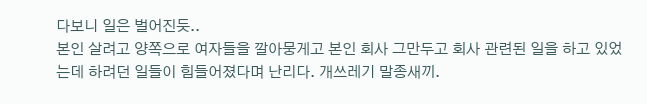다보니 일은 벌어진듯..
본인 살려고 양쪽으로 여자들을 깔아뭉게고 본인 회사 그만두고 회사 관련된 일을 하고 있었는데 하려던 일들이 힘들어졌다며 난리다. 개쓰레기 말종새끼.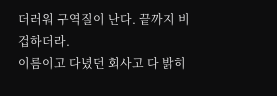더러워 구역질이 난다. 끝까지 비겁하더라.
이름이고 다녔던 회사고 다 밝히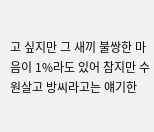고 싶지만 그 새끼 불쌍한 마음이 1%라도 있어 참지만 수원살고 방씨라고는 얘기한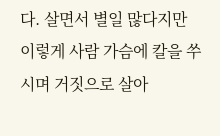다. 살면서 별일 많다지만 이렇게 사람 가슴에 칼을 쑤시며 거짓으로 살아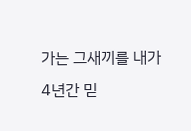가는 그새끼를 내가 4년간 믿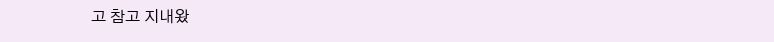고 참고 지내왔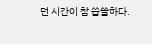던 시간이 참 씁쓸하다.